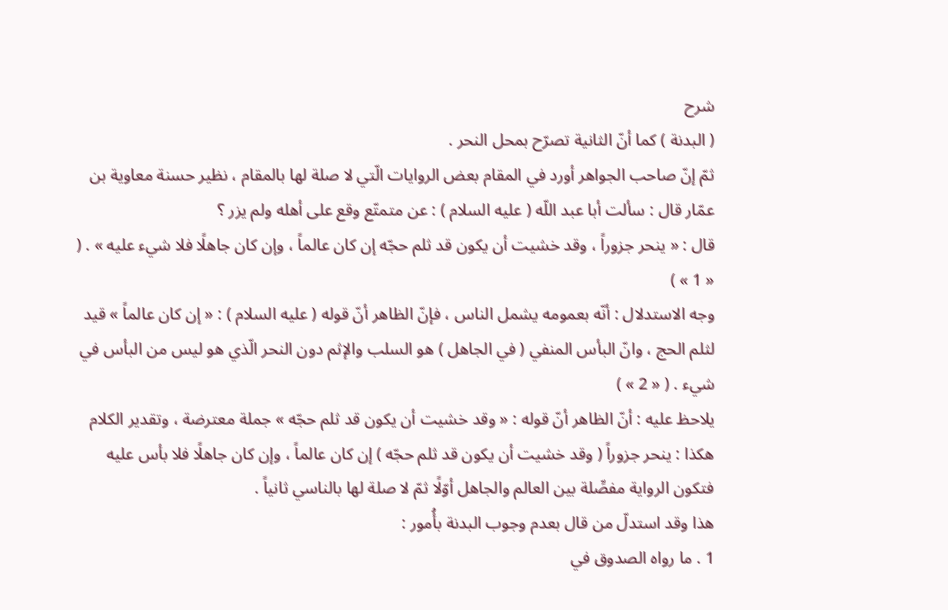شرح
( البدنة ) كما أنّ الثانية تصرّح بمحل النحر .
ثمّ إنّ صاحب الجواهر أورد في المقام بعض الروايات الّتي لا صلة لها بالمقام ، نظير حسنة معاوية بن عمّار قال : سألت أبا عبد اللّه ( عليه السلام ) : عن متمتّع وقع على أهله ولم يزر ؟
قال : « ينحر جزوراً ، وقد خشيت أن يكون قد ثلم حجّه إن كان عالماً ، وإن كان جاهلًا فلا شيء عليه » . ( « 1 » )
وجه الاستدلال : أنّه بعمومه يشمل الناس ، فإنّ الظاهر أنّ قوله ( عليه السلام ) : « إن كان عالماً » قيد لثلم الحج ، وانّ البأس المنفي ( في الجاهل ) هو السلب والإثم دون النحر الّذي هو ليس من البأس في شيء . ( « 2 » )
يلاحظ عليه : أنّ الظاهر أنّ قوله : « وقد خشيت أن يكون قد ثلم حجّه » جملة معترضة ، وتقدير الكلام هكذا : ينحر جزوراً ( وقد خشيت أن يكون قد ثلم حجّه ) إن كان عالماً ، وإن كان جاهلًا فلا بأس عليه فتكون الرواية مفصِّلة بين العالم والجاهل أوّلًا ثمّ لا صلة لها بالناسي ثانياً .
هذا وقد استدلّ من قال بعدم وجوب البدنة بأُمور :
1 . ما رواه الصدوق في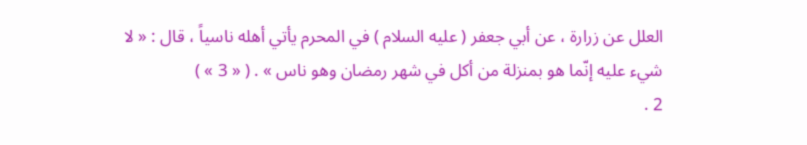العلل عن زرارة ، عن أبي جعفر ( عليه السلام ) في المحرم يأتي أهله ناسياً ، قال : « لا شيء عليه إنّما هو بمنزلة من أكل في شهر رمضان وهو ناس » . ( « 3 » )
2 .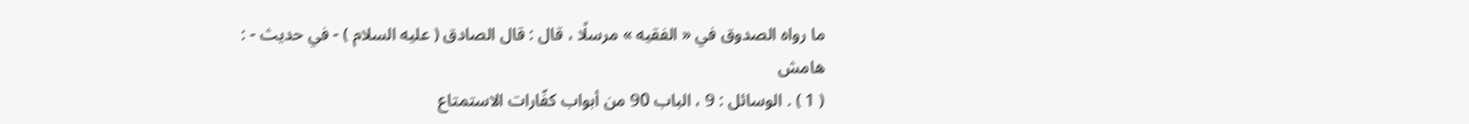ما رواه الصدوق في « الفقيه » مرسلًا ، قال : قال الصادق ( عليه السلام ) - في حديث - :
هامش
( 1 ) . الوسائل : 9 ، الباب 90 من أبواب كفّارات الاستمتاع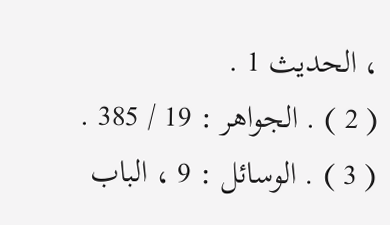، الحديث 1 .
( 2 ) . الجواهر : 19 / 385 .
( 3 ) . الوسائل : 9 ، الباب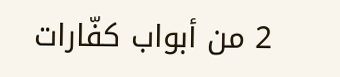2 من أبواب كفّارات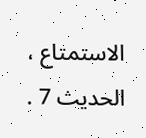الاستمتاع ، الحديث 7 .